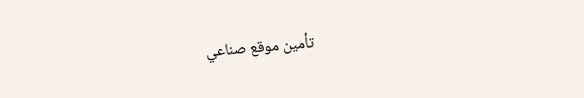تأمين موقع صناعي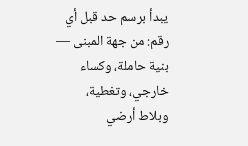يبدأ برسم حد قبل أي رقم: من جهة المبنى — بنية حاملة، وكساء خارجي، وتغطية، وبلاط أرضي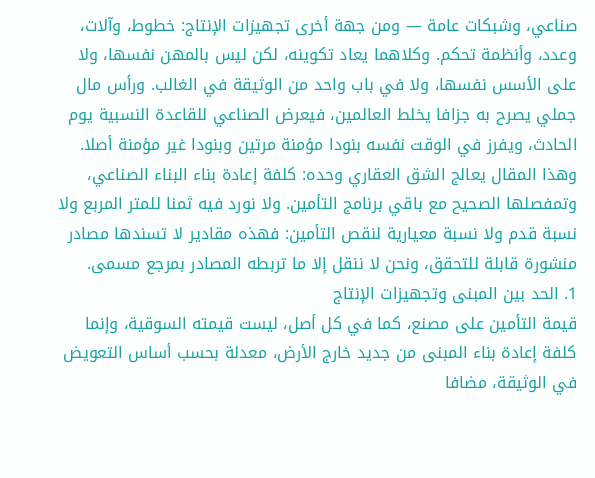صناعي، وشبكات عامة — ومن جهة أخرى تجهيزات الإنتاج: خطوط، وآلات، وعدد، وأنظمة تحكم. وكلاهما يعاد تكوينه، لكن ليس بالمهن نفسها، ولا على الأسس نفسها، ولا في باب واحد من الوثيقة في الغالب. ورأس مال جملي يصرح به جزافا يخلط العالمين، فيعرض الصناعي للقاعدة النسبية يوم الحادث، ويفرز في الوقت نفسه بنودا مؤمنة مرتين وبنودا غير مؤمنة أصلا. وهذا المقال يعالج الشق العقاري وحده: كلفة إعادة بناء البناء الصناعي، وتمفصلها الصحيح مع باقي برنامج التأمين. ولا نورد فيه ثمنا للمتر المربع ولا نسبة قدم ولا نسبة معيارية لنقص التأمين: فهذه مقادير لا تسندها مصادر منشورة قابلة للتحقق، ونحن لا ننقل إلا ما تربطه المصادر بمرجع مسمى.
1. الحد بين المبنى وتجهيزات الإنتاج
قيمة التأمين على مصنع، كما في كل أصل، ليست قيمته السوقية، وإنما كلفة إعادة بناء المبنى من جديد خارج الأرض، معدلة بحسب أساس التعويض في الوثيقة، مضافا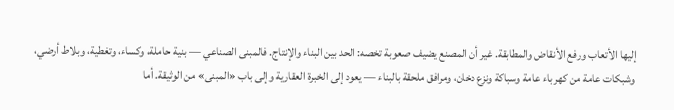إليها الأتعاب ورفع الأنقاض والمطابقة. غير أن المصنع يضيف صعوبة تخصه: الحد بين البناء والإنتاج. فالمبنى الصناعي — بنية حاملة، وكساء، وتغطية، وبلاط أرضي، وشبكات عامة من كهرباء عامة وسباكة ونزع دخان، ومرافق ملحقة بالبناء — يعود إلى الخبرة العقارية وإلى باب «المبنى» من الوثيقة. أما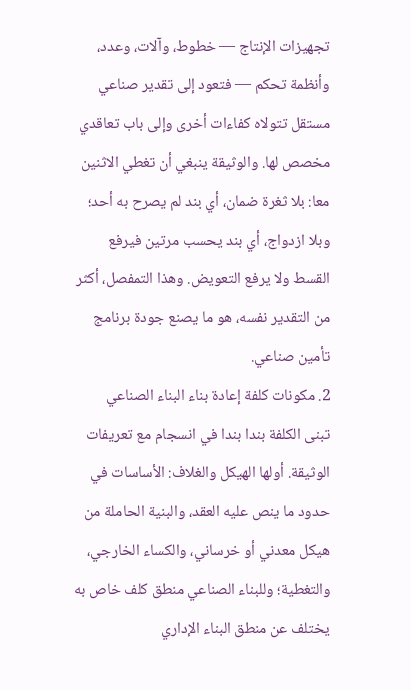تجهيزات الإنتاج — خطوط، وآلات، وعدد، وأنظمة تحكم — فتعود إلى تقدير صناعي مستقل تتولاه كفاءات أخرى وإلى باب تعاقدي مخصص لها. والوثيقة ينبغي أن تغطي الاثنين معا: بلا ثغرة ضمان، أي بند لم يصرح به أحد؛ وبلا ازدواج، أي بند يحسب مرتين فيرفع القسط ولا يرفع التعويض. وهذا التمفصل، أكثر من التقدير نفسه، هو ما يصنع جودة برنامج تأمين صناعي.
2. مكونات كلفة إعادة بناء البناء الصناعي
تبنى الكلفة بندا بندا في انسجام مع تعريفات الوثيقة. أولها الهيكل والغلاف: الأساسات في حدود ما ينص عليه العقد، والبنية الحاملة من هيكل معدني أو خرساني، والكساء الخارجي، والتغطية؛ وللبناء الصناعي منطق كلف خاص به يختلف عن منطق البناء الإداري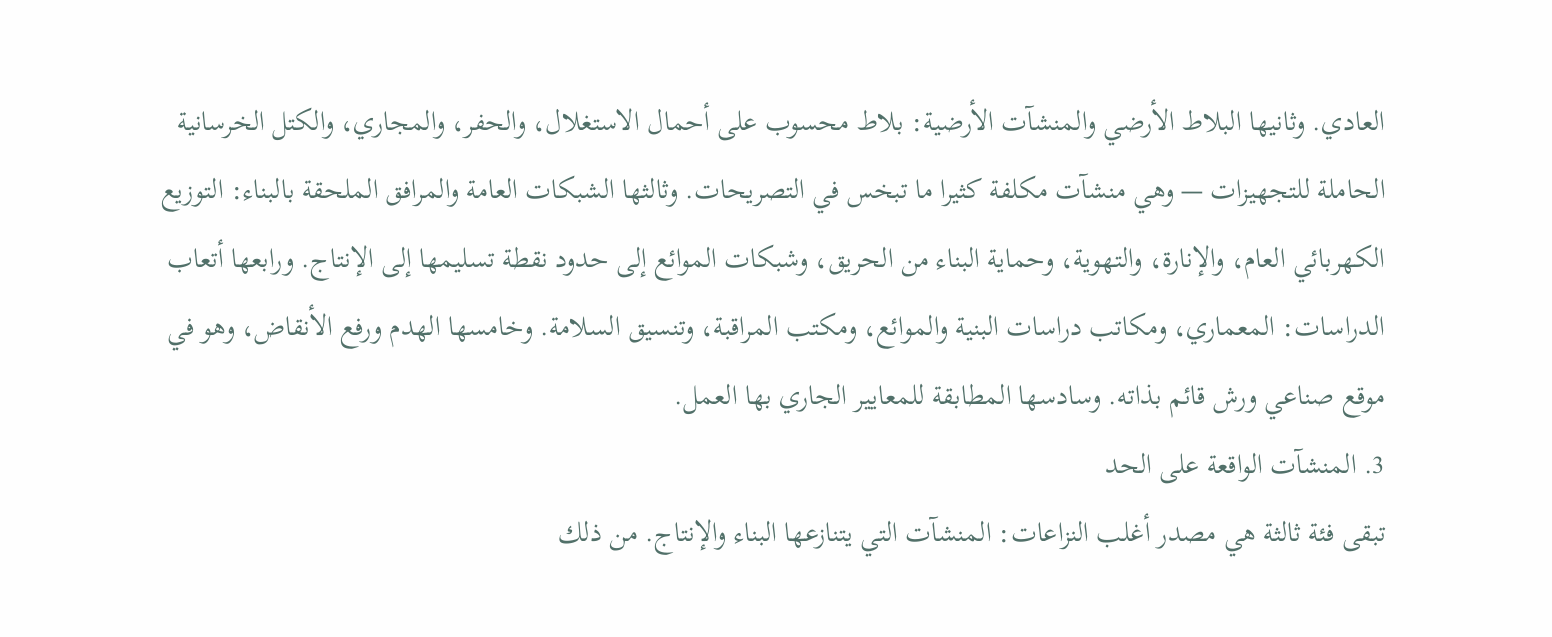العادي. وثانيها البلاط الأرضي والمنشآت الأرضية: بلاط محسوب على أحمال الاستغلال، والحفر، والمجاري، والكتل الخرسانية الحاملة للتجهيزات — وهي منشآت مكلفة كثيرا ما تبخس في التصريحات. وثالثها الشبكات العامة والمرافق الملحقة بالبناء: التوزيع الكهربائي العام، والإنارة، والتهوية، وحماية البناء من الحريق، وشبكات الموائع إلى حدود نقطة تسليمها إلى الإنتاج. ورابعها أتعاب الدراسات: المعماري، ومكاتب دراسات البنية والموائع، ومكتب المراقبة، وتنسيق السلامة. وخامسها الهدم ورفع الأنقاض، وهو في موقع صناعي ورش قائم بذاته. وسادسها المطابقة للمعايير الجاري بها العمل.
3. المنشآت الواقعة على الحد
تبقى فئة ثالثة هي مصدر أغلب النزاعات: المنشآت التي يتنازعها البناء والإنتاج. من ذلك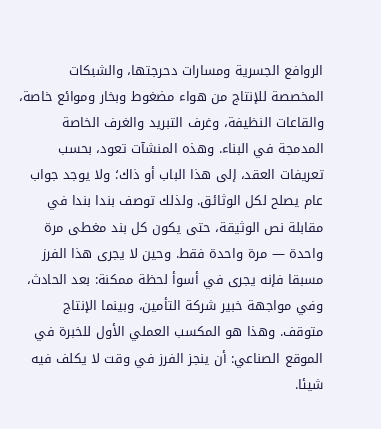الروافع الجسرية ومسارات دحرجتها، والشبكات المخصصة للإنتاج من هواء مضغوط وبخار وموائع خاصة، والقاعات النظيفة، وغرف التبريد والغرف الخاصة المدمجة في البناء. وهذه المنشآت تعود، بحسب تعريفات العقد، إلى هذا الباب أو ذاك؛ ولا يوجد جواب عام يصلح لكل الوثائق. ولذلك توصف بندا بندا في مقابلة نص الوثيقة، حتى يكون كل بند مغطى مرة واحدة — مرة واحدة فقط. وحين لا يجرى هذا الفرز مسبقا فإنه يجرى في أسوأ لحظة ممكنة: بعد الحادث، وفي مواجهة خبير شركة التأمين، وبينما الإنتاج متوقف. وهذا هو المكسب العملي الأول للخبرة في الموقع الصناعي: أن ينجز الفرز في وقت لا يكلف فيه شيئا.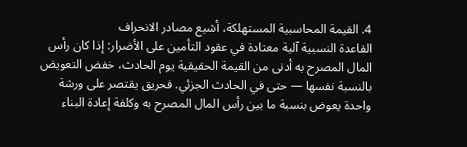4. القيمة المحاسبية المستهلكة، أشيع مصادر الانحراف
القاعدة النسبية آلية معتادة في عقود التأمين على الأضرار: إذا كان رأس المال المصرح به أدنى من القيمة الحقيقية يوم الحادث، خفض التعويض بالنسبة نفسها — حتى في الحادث الجزئي. فحريق يقتصر على ورشة واحدة يعوض بنسبة ما بين رأس المال المصرح به وكلفة إعادة البناء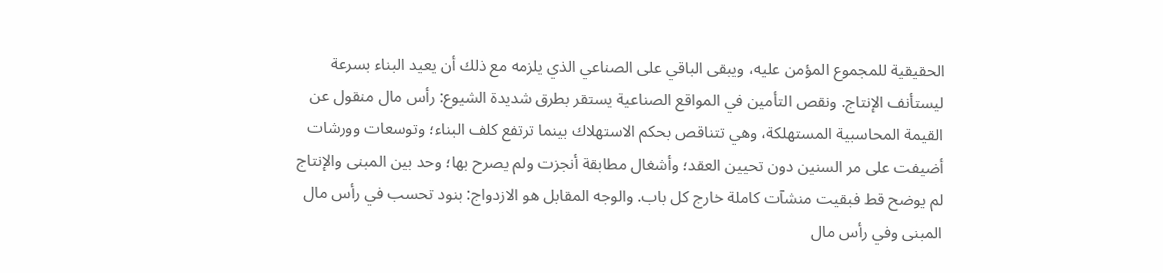الحقيقية للمجموع المؤمن عليه، ويبقى الباقي على الصناعي الذي يلزمه مع ذلك أن يعيد البناء بسرعة ليستأنف الإنتاج. ونقص التأمين في المواقع الصناعية يستقر بطرق شديدة الشيوع: رأس مال منقول عن القيمة المحاسبية المستهلكة، وهي تتناقص بحكم الاستهلاك بينما ترتفع كلف البناء؛ وتوسعات وورشات أضيفت على مر السنين دون تحيين العقد؛ وأشغال مطابقة أنجزت ولم يصرح بها؛ وحد بين المبنى والإنتاج لم يوضح قط فبقيت منشآت كاملة خارج كل باب. والوجه المقابل هو الازدواج: بنود تحسب في رأس مال المبنى وفي رأس مال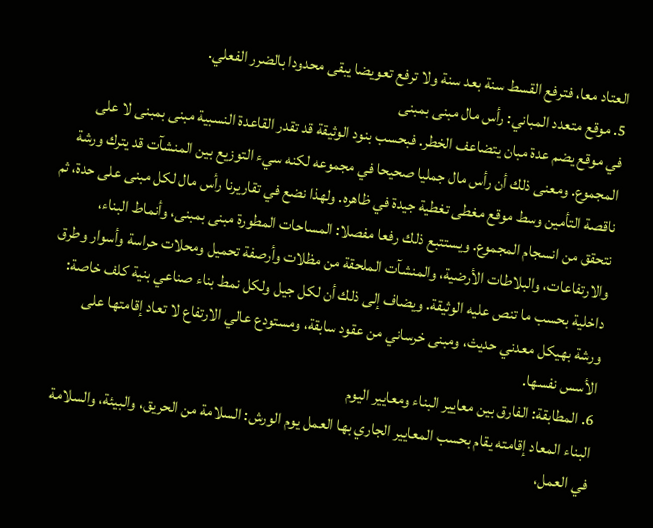العتاد معا، فترفع القسط سنة بعد سنة ولا ترفع تعويضا يبقى محدودا بالضرر الفعلي.
5. موقع متعدد المباني: رأس مال مبنى بمبنى
في موقع يضم عدة مبان يتضاعف الخطر. فبحسب بنود الوثيقة قد تقدر القاعدة النسبية مبنى بمبنى لا على المجموع. ومعنى ذلك أن رأس مال جمليا صحيحا في مجموعه لكنه سيء التوزيع بين المنشآت قد يترك ورشة ناقصة التأمين وسط موقع مغطى تغطية جيدة في ظاهره. ولهذا نضع في تقاريرنا رأس مال لكل مبنى على حدة، ثم نتحقق من انسجام المجموع. ويستتبع ذلك رفعا مفصلا: المساحات المطورة مبنى بمبنى، وأنماط البناء، والارتفاعات، والبلاطات الأرضية، والمنشآت الملحقة من مظلات وأرصفة تحميل ومحلات حراسة وأسوار وطرق داخلية بحسب ما تنص عليه الوثيقة. ويضاف إلى ذلك أن لكل جيل ولكل نمط بناء صناعي بنية كلف خاصة: ورشة بهيكل معدني حديث، ومبنى خرساني من عقود سابقة، ومستودع عالي الارتفاع لا تعاد إقامتها على الأسس نفسها.
6. المطابقة: الفارق بين معايير البناء ومعايير اليوم
البناء المعاد إقامته يقام بحسب المعايير الجاري بها العمل يوم الورش: السلامة من الحريق، والبيئة، والسلامة في العمل،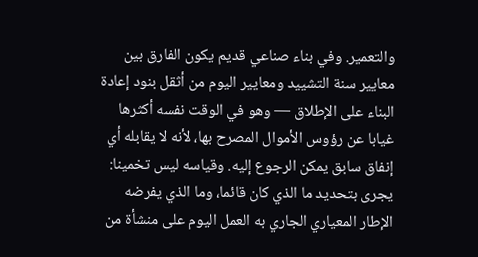والتعمير. وفي بناء صناعي قديم يكون الفارق بين معايير سنة التشييد ومعايير اليوم من أثقل بنود إعادة البناء على الإطلاق — وهو في الوقت نفسه أكثرها غيابا عن رؤوس الأموال المصرح بها، لأنه لا يقابله أي إنفاق سابق يمكن الرجوع إليه. وقياسه ليس تخمينا: يجرى بتحديد ما الذي كان قائما، وما الذي يفرضه الإطار المعياري الجاري به العمل اليوم على منشأة من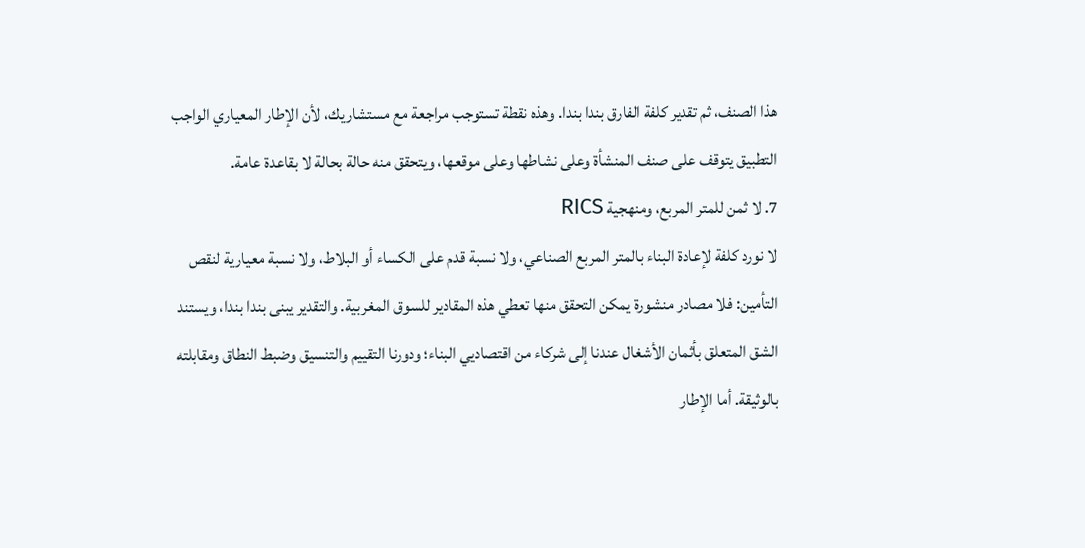هذا الصنف، ثم تقدير كلفة الفارق بندا بندا. وهذه نقطة تستوجب مراجعة مع مستشاريك، لأن الإطار المعياري الواجب التطبيق يتوقف على صنف المنشأة وعلى نشاطها وعلى موقعها، ويتحقق منه حالة بحالة لا بقاعدة عامة.
7. لا ثمن للمتر المربع، ومنهجية RICS
لا نورد كلفة لإعادة البناء بالمتر المربع الصناعي، ولا نسبة قدم على الكساء أو البلاط، ولا نسبة معيارية لنقص التأمين: فلا مصادر منشورة يمكن التحقق منها تعطي هذه المقادير للسوق المغربية. والتقدير يبنى بندا بندا، ويستند الشق المتعلق بأثمان الأشغال عندنا إلى شركاء من اقتصاديي البناء؛ ودورنا التقييم والتنسيق وضبط النطاق ومقابلته بالوثيقة. أما الإطار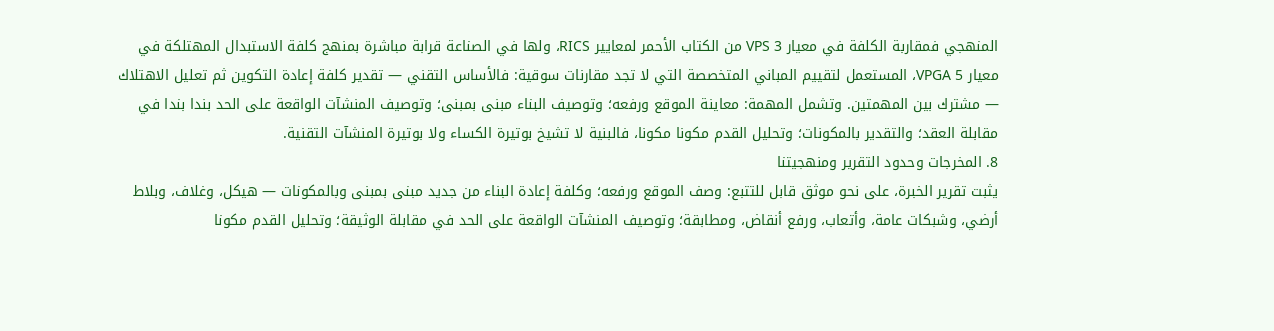المنهجي فمقاربة الكلفة في معيار VPS 3 من الكتاب الأحمر لمعايير RICS، ولها في الصناعة قرابة مباشرة بمنهج كلفة الاستبدال المهتلكة في معيار VPGA 5، المستعمل لتقييم المباني المتخصصة التي لا تجد مقارنات سوقية: فالأساس التقني — تقدير كلفة إعادة التكوين ثم تعليل الاهتلاك — مشترك بين المهمتين. وتشمل المهمة: معاينة الموقع ورفعه؛ وتوصيف البناء مبنى بمبنى؛ وتوصيف المنشآت الواقعة على الحد بندا بندا في مقابلة العقد؛ والتقدير بالمكونات؛ وتحليل القدم مكونا مكونا، فالبنية لا تشيخ بوتيرة الكساء ولا بوتيرة المنشآت التقنية.
8. المخرجات وحدود التقرير ومنهجيتنا
يثبت تقرير الخبرة، على نحو موثق قابل للتتبع: وصف الموقع ورفعه؛ وكلفة إعادة البناء من جديد مبنى بمبنى وبالمكونات — هيكل، وغلاف، وبلاط أرضي، وشبكات عامة، وأتعاب، ورفع أنقاض، ومطابقة؛ وتوصيف المنشآت الواقعة على الحد في مقابلة الوثيقة؛ وتحليل القدم مكونا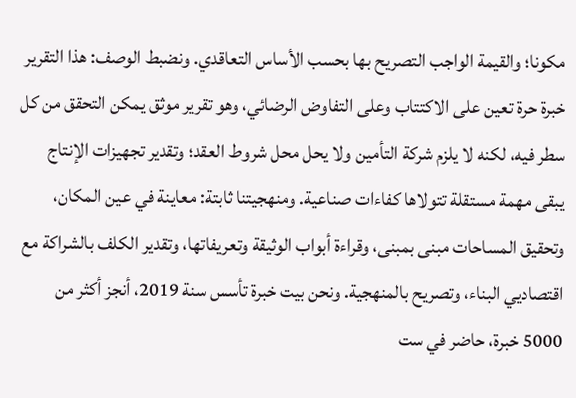مكونا؛ والقيمة الواجب التصريح بها بحسب الأساس التعاقدي. ونضبط الوصف: هذا التقرير خبرة حرة تعين على الاكتتاب وعلى التفاوض الرضائي، وهو تقرير موثق يمكن التحقق من كل سطر فيه، لكنه لا يلزم شركة التأمين ولا يحل محل شروط العقد؛ وتقدير تجهيزات الإنتاج يبقى مهمة مستقلة تتولاها كفاءات صناعية. ومنهجيتنا ثابتة: معاينة في عين المكان، وتحقيق المساحات مبنى بمبنى، وقراءة أبواب الوثيقة وتعريفاتها، وتقدير الكلف بالشراكة مع اقتصاديي البناء، وتصريح بالمنهجية. ونحن بيت خبرة تأسس سنة 2019، أنجز أكثر من 5000 خبرة، حاضر في ست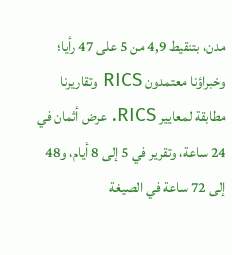مدن، بتنقيط 4,9 من 5 على 47 رأيا؛ وخبراؤنا معتمدون RICS وتقاريرنا مطابقة لمعايير RICS. عرض أثمان في 24 ساعة، وتقرير في 5 إلى 8 أيام، و48 إلى 72 ساعة في الصيغة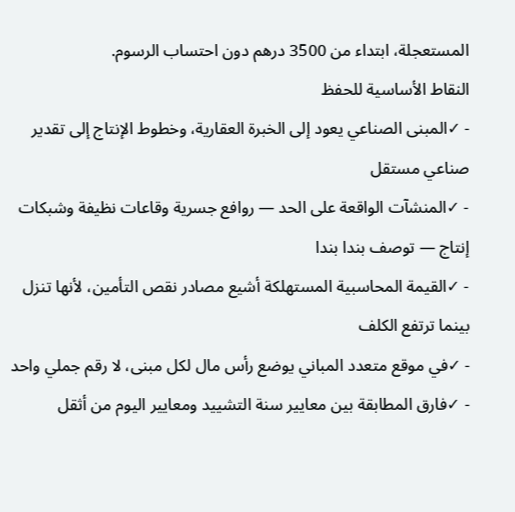المستعجلة، ابتداء من 3500 درهم دون احتساب الرسوم.
النقاط الأساسية للحفظ
- ✓المبنى الصناعي يعود إلى الخبرة العقارية، وخطوط الإنتاج إلى تقدير صناعي مستقل
- ✓المنشآت الواقعة على الحد — روافع جسرية وقاعات نظيفة وشبكات إنتاج — توصف بندا بندا
- ✓القيمة المحاسبية المستهلكة أشيع مصادر نقص التأمين، لأنها تنزل بينما ترتفع الكلف
- ✓في موقع متعدد المباني يوضع رأس مال لكل مبنى، لا رقم جملي واحد
- ✓فارق المطابقة بين معايير سنة التشييد ومعايير اليوم من أثقل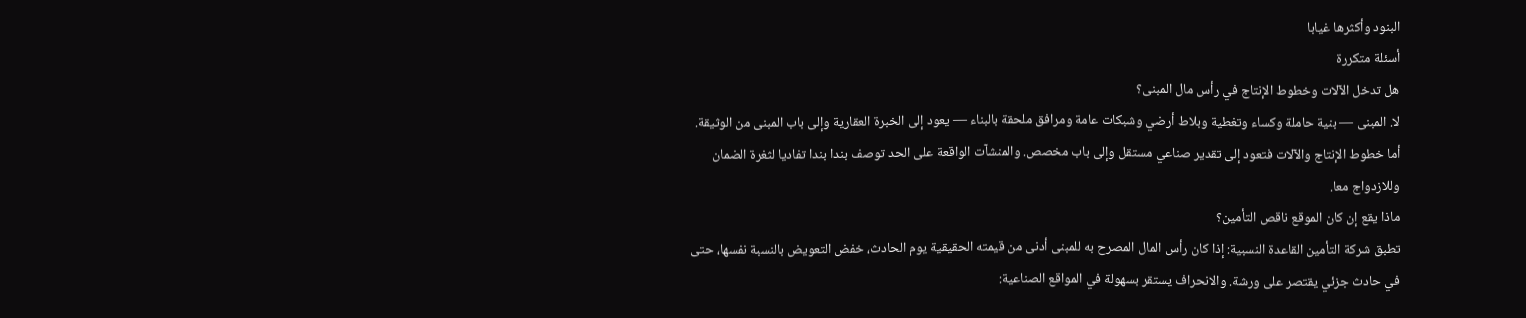البنود وأكثرها غيابا
أسئلة متكررة
هل تدخل الآلات وخطوط الإنتاج في رأس مال المبنى؟
لا. المبنى — بنية حاملة وكساء وتغطية وبلاط أرضي وشبكات عامة ومرافق ملحقة بالبناء — يعود إلى الخبرة العقارية وإلى باب المبنى من الوثيقة. أما خطوط الإنتاج والآلات فتعود إلى تقدير صناعي مستقل وإلى باب مخصص. والمنشآت الواقعة على الحد توصف بندا بندا تفاديا لثغرة الضمان وللازدواج معا.
ماذا يقع إن كان الموقع ناقص التأمين؟
تطبق شركة التأمين القاعدة النسبية: إذا كان رأس المال المصرح به للمبنى أدنى من قيمته الحقيقية يوم الحادث، خفض التعويض بالنسبة نفسها، حتى في حادث جزئي يقتصر على ورشة. والانحراف يستقر بسهولة في المواقع الصناعية: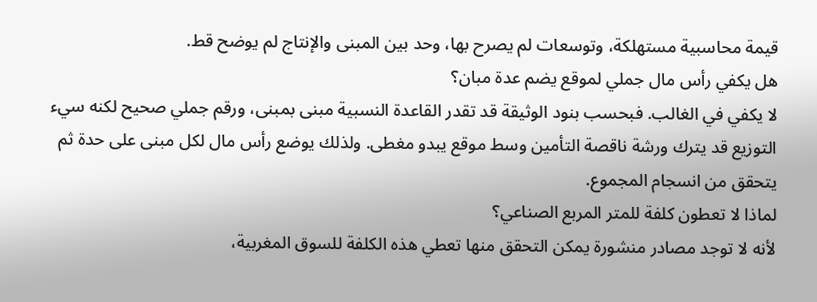قيمة محاسبية مستهلكة، وتوسعات لم يصرح بها، وحد بين المبنى والإنتاج لم يوضح قط.
هل يكفي رأس مال جملي لموقع يضم عدة مبان؟
لا يكفي في الغالب. فبحسب بنود الوثيقة قد تقدر القاعدة النسبية مبنى بمبنى، ورقم جملي صحيح لكنه سيء التوزيع قد يترك ورشة ناقصة التأمين وسط موقع يبدو مغطى. ولذلك يوضع رأس مال لكل مبنى على حدة ثم يتحقق من انسجام المجموع.
لماذا لا تعطون كلفة للمتر المربع الصناعي؟
لأنه لا توجد مصادر منشورة يمكن التحقق منها تعطي هذه الكلفة للسوق المغربية،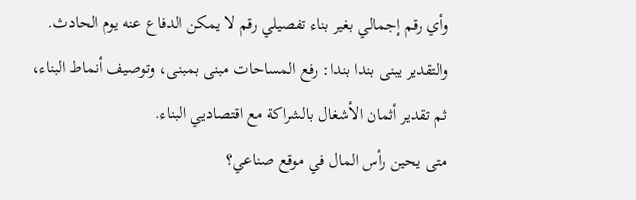وأي رقم إجمالي بغير بناء تفصيلي رقم لا يمكن الدفاع عنه يوم الحادث. والتقدير يبنى بندا بندا: رفع المساحات مبنى بمبنى، وتوصيف أنماط البناء، ثم تقدير أثمان الأشغال بالشراكة مع اقتصاديي البناء.
متى يحين رأس المال في موقع صناعي؟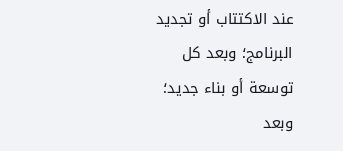عند الاكتتاب أو تجديد البرنامج؛ وبعد كل توسعة أو بناء جديد؛ وبعد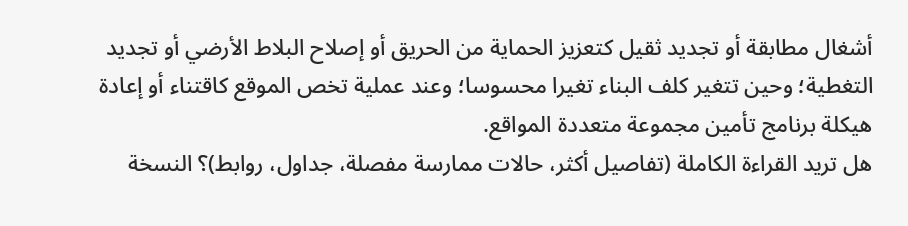أشغال مطابقة أو تجديد ثقيل كتعزيز الحماية من الحريق أو إصلاح البلاط الأرضي أو تجديد التغطية؛ وحين تتغير كلف البناء تغيرا محسوسا؛ وعند عملية تخص الموقع كاقتناء أو إعادة هيكلة برنامج تأمين مجموعة متعددة المواقع.
هل تريد القراءة الكاملة (تفاصيل أكثر، حالات ممارسة مفصلة، جداول، روابط)؟ النسخة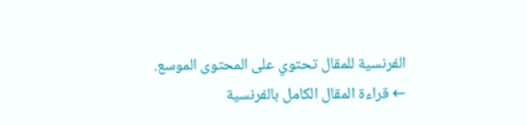الفرنسية للمقال تحتوي على المحتوى الموسع.
← قراءة المقال الكامل بالفرنسية